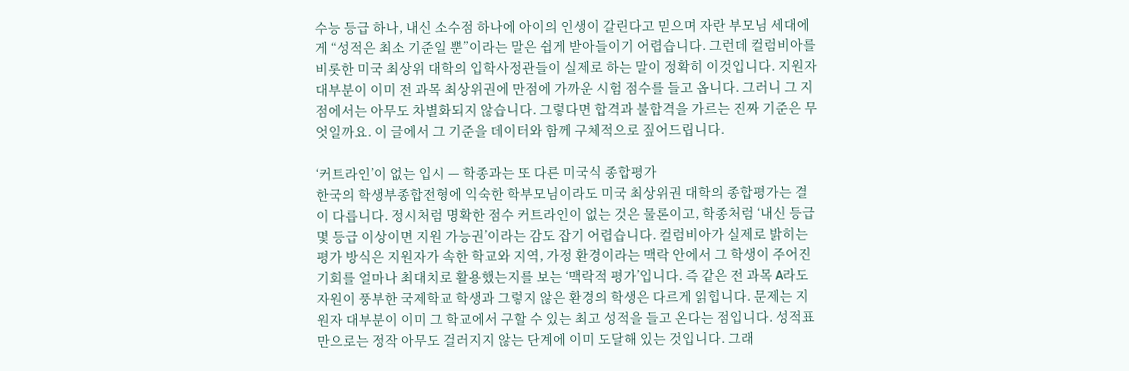수능 등급 하나, 내신 소수점 하나에 아이의 인생이 갈린다고 믿으며 자란 부모님 세대에게 “성적은 최소 기준일 뿐”이라는 말은 쉽게 받아들이기 어렵습니다. 그런데 컬럼비아를 비롯한 미국 최상위 대학의 입학사정관들이 실제로 하는 말이 정확히 이것입니다. 지원자 대부분이 이미 전 과목 최상위권에 만점에 가까운 시험 점수를 들고 옵니다. 그러니 그 지점에서는 아무도 차별화되지 않습니다. 그렇다면 합격과 불합격을 가르는 진짜 기준은 무엇일까요. 이 글에서 그 기준을 데이터와 함께 구체적으로 짚어드립니다.

‘커트라인’이 없는 입시 — 학종과는 또 다른 미국식 종합평가
한국의 학생부종합전형에 익숙한 학부모님이라도 미국 최상위권 대학의 종합평가는 결이 다릅니다. 정시처럼 명확한 점수 커트라인이 없는 것은 물론이고, 학종처럼 ‘내신 등급 몇 등급 이상이면 지원 가능권’이라는 감도 잡기 어렵습니다. 컬럼비아가 실제로 밝히는 평가 방식은 지원자가 속한 학교와 지역, 가정 환경이라는 맥락 안에서 그 학생이 주어진 기회를 얼마나 최대치로 활용했는지를 보는 ‘맥락적 평가’입니다. 즉 같은 전 과목 A라도 자원이 풍부한 국제학교 학생과 그렇지 않은 환경의 학생은 다르게 읽힙니다. 문제는 지원자 대부분이 이미 그 학교에서 구할 수 있는 최고 성적을 들고 온다는 점입니다. 성적표만으로는 정작 아무도 걸러지지 않는 단계에 이미 도달해 있는 것입니다. 그래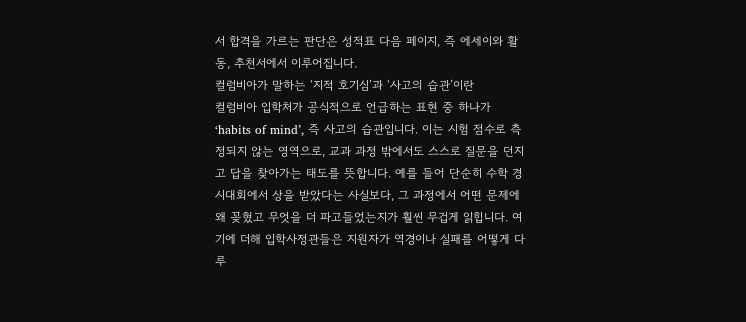서 합격을 가르는 판단은 성적표 다음 페이지, 즉 에세이와 활동, 추천서에서 이루어집니다.
컬럼비아가 말하는 ‘지적 호기심’과 ‘사고의 습관’이란
컬럼비아 입학처가 공식적으로 언급하는 표현 중 하나가 ‘habits of mind’, 즉 사고의 습관입니다. 이는 시험 점수로 측정되지 않는 영역으로, 교과 과정 밖에서도 스스로 질문을 던지고 답을 찾아가는 태도를 뜻합니다. 예를 들어 단순히 수학 경시대회에서 상을 받았다는 사실보다, 그 과정에서 어떤 문제에 왜 꽂혔고 무엇을 더 파고들었는지가 훨씬 무겁게 읽힙니다. 여기에 더해 입학사정관들은 지원자가 역경이나 실패를 어떻게 다루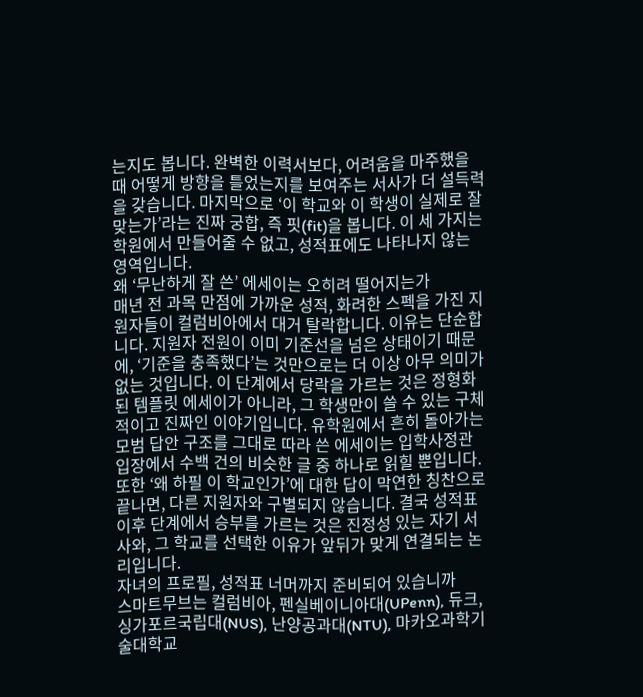는지도 봅니다. 완벽한 이력서보다, 어려움을 마주했을 때 어떻게 방향을 틀었는지를 보여주는 서사가 더 설득력을 갖습니다. 마지막으로 ‘이 학교와 이 학생이 실제로 잘 맞는가’라는 진짜 궁합, 즉 핏(fit)을 봅니다. 이 세 가지는 학원에서 만들어줄 수 없고, 성적표에도 나타나지 않는 영역입니다.
왜 ‘무난하게 잘 쓴’ 에세이는 오히려 떨어지는가
매년 전 과목 만점에 가까운 성적, 화려한 스펙을 가진 지원자들이 컬럼비아에서 대거 탈락합니다. 이유는 단순합니다. 지원자 전원이 이미 기준선을 넘은 상태이기 때문에, ‘기준을 충족했다’는 것만으로는 더 이상 아무 의미가 없는 것입니다. 이 단계에서 당락을 가르는 것은 정형화된 템플릿 에세이가 아니라, 그 학생만이 쓸 수 있는 구체적이고 진짜인 이야기입니다. 유학원에서 흔히 돌아가는 모범 답안 구조를 그대로 따라 쓴 에세이는 입학사정관 입장에서 수백 건의 비슷한 글 중 하나로 읽힐 뿐입니다. 또한 ‘왜 하필 이 학교인가’에 대한 답이 막연한 칭찬으로 끝나면, 다른 지원자와 구별되지 않습니다. 결국 성적표 이후 단계에서 승부를 가르는 것은 진정성 있는 자기 서사와, 그 학교를 선택한 이유가 앞뒤가 맞게 연결되는 논리입니다.
자녀의 프로필, 성적표 너머까지 준비되어 있습니까
스마트무브는 컬럼비아, 펜실베이니아대(UPenn), 듀크, 싱가포르국립대(NUS), 난양공과대(NTU), 마카오과학기술대학교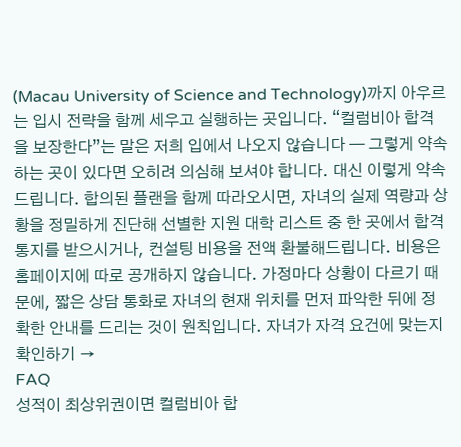(Macau University of Science and Technology)까지 아우르는 입시 전략을 함께 세우고 실행하는 곳입니다. “컬럼비아 합격을 보장한다”는 말은 저희 입에서 나오지 않습니다 — 그렇게 약속하는 곳이 있다면 오히려 의심해 보셔야 합니다. 대신 이렇게 약속드립니다. 합의된 플랜을 함께 따라오시면, 자녀의 실제 역량과 상황을 정밀하게 진단해 선별한 지원 대학 리스트 중 한 곳에서 합격 통지를 받으시거나, 컨설팅 비용을 전액 환불해드립니다. 비용은 홈페이지에 따로 공개하지 않습니다. 가정마다 상황이 다르기 때문에, 짧은 상담 통화로 자녀의 현재 위치를 먼저 파악한 뒤에 정확한 안내를 드리는 것이 원칙입니다. 자녀가 자격 요건에 맞는지 확인하기 →
FAQ
성적이 최상위권이면 컬럼비아 합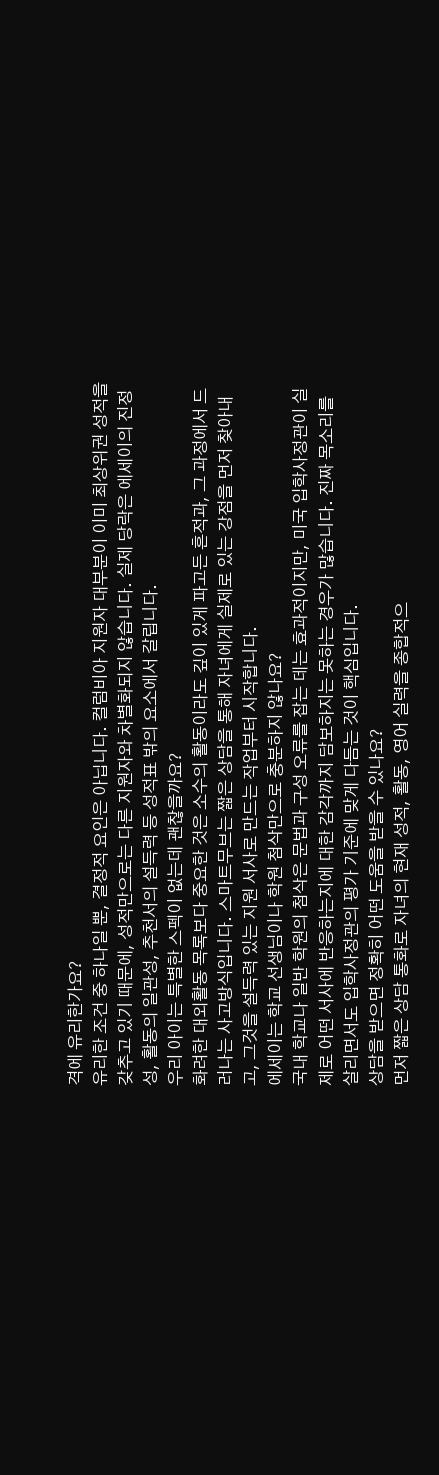격에 유리한가요?
유리한 조건 중 하나일 뿐, 결정적 요인은 아닙니다. 컬럼비아 지원자 대부분이 이미 최상위권 성적을 갖추고 있기 때문에, 성적만으로는 다른 지원자와 차별화되지 않습니다. 실제 당락은 에세이의 진정성, 활동의 일관성, 추천서의 설득력 등 성적표 밖의 요소에서 갈립니다.
우리 아이는 특별한 스펙이 없는데 괜찮을까요?
화려한 대외활동 목록보다 중요한 것은 소수의 활동이라도 깊이 있게 파고든 흔적과, 그 과정에서 드러나는 사고방식입니다. 스마트무브는 짧은 상담을 통해 자녀에게 실제로 있는 강점을 먼저 찾아내고, 그것을 설득력 있는 지원 서사로 만드는 작업부터 시작합니다.
에세이는 학교 선생님이나 학원 첨삭만으로 충분하지 않나요?
국내 학교나 일반 학원의 첨삭은 문법과 구성 오류를 잡는 데는 효과적이지만, 미국 입학사정관이 실제로 어떤 서사에 반응하는지에 대한 감각까지 담보하지는 못하는 경우가 많습니다. 진짜 목소리를 살리면서도 입학사정관의 평가 기준에 맞게 다듬는 것이 핵심입니다.
상담을 받으면 정확히 어떤 도움을 받을 수 있나요?
먼저 짧은 상담 통화로 자녀의 현재 성적, 활동, 영어 실력을 종합적으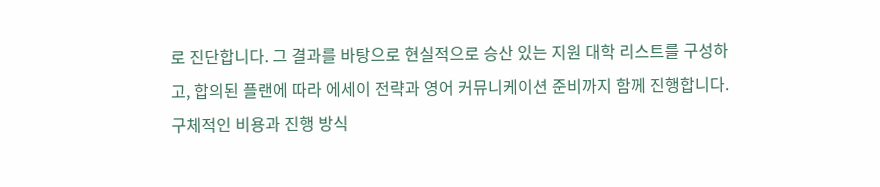로 진단합니다. 그 결과를 바탕으로 현실적으로 승산 있는 지원 대학 리스트를 구성하고, 합의된 플랜에 따라 에세이 전략과 영어 커뮤니케이션 준비까지 함께 진행합니다. 구체적인 비용과 진행 방식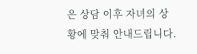은 상담 이후 자녀의 상황에 맞춰 안내드립니다.